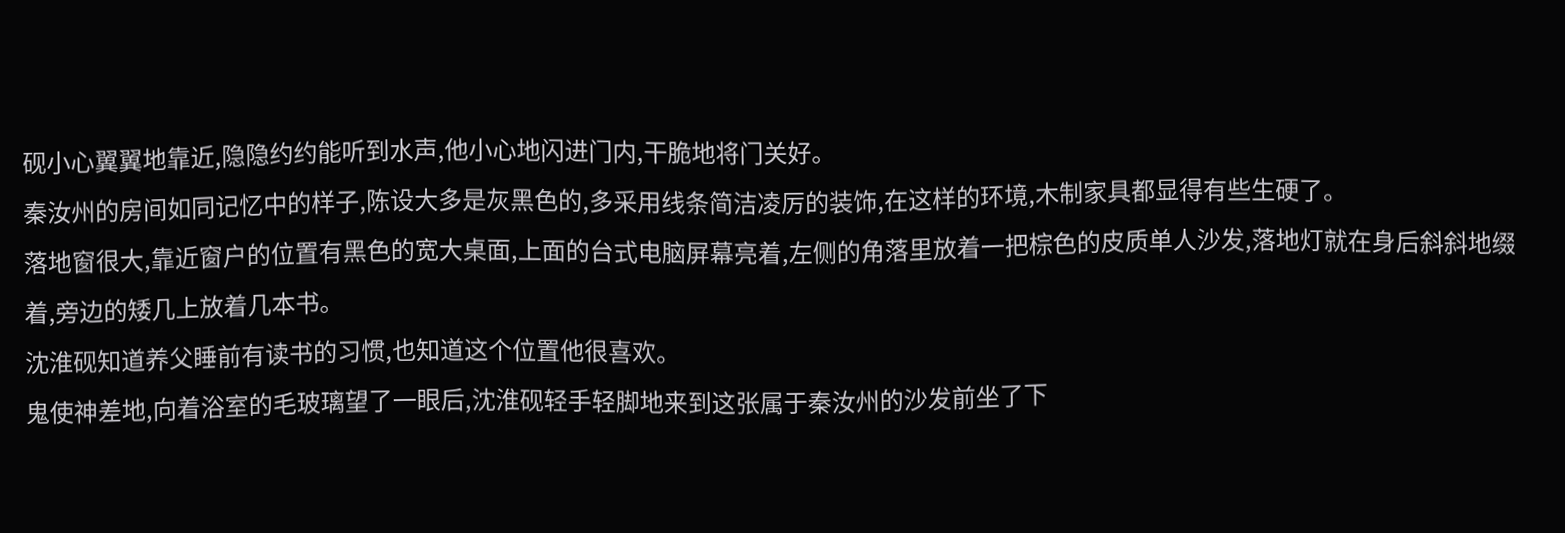砚小心翼翼地靠近,隐隐约约能听到水声,他小心地闪进门内,干脆地将门关好。
秦汝州的房间如同记忆中的样子,陈设大多是灰黑色的,多采用线条简洁凌厉的装饰,在这样的环境,木制家具都显得有些生硬了。
落地窗很大,靠近窗户的位置有黑色的宽大桌面,上面的台式电脑屏幕亮着,左侧的角落里放着一把棕色的皮质单人沙发,落地灯就在身后斜斜地缀着,旁边的矮几上放着几本书。
沈淮砚知道养父睡前有读书的习惯,也知道这个位置他很喜欢。
鬼使神差地,向着浴室的毛玻璃望了一眼后,沈淮砚轻手轻脚地来到这张属于秦汝州的沙发前坐了下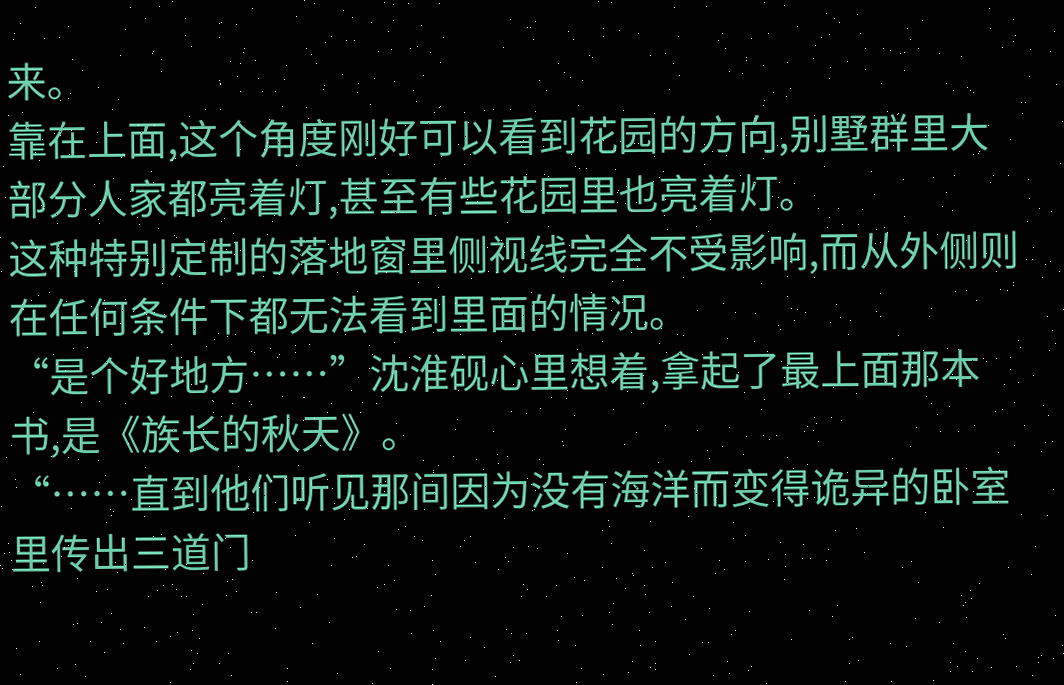来。
靠在上面,这个角度刚好可以看到花园的方向,别墅群里大部分人家都亮着灯,甚至有些花园里也亮着灯。
这种特别定制的落地窗里侧视线完全不受影响,而从外侧则在任何条件下都无法看到里面的情况。
“是个好地方……”沈淮砚心里想着,拿起了最上面那本书,是《族长的秋天》。
“……直到他们听见那间因为没有海洋而变得诡异的卧室里传出三道门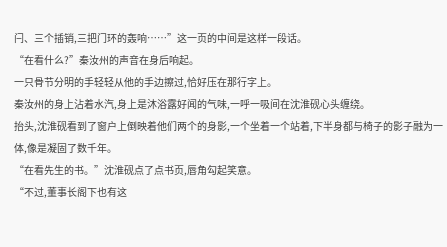闩、三个插销,三把门环的轰响……”这一页的中间是这样一段话。
“在看什么?”秦汝州的声音在身后响起。
一只骨节分明的手轻轻从他的手边擦过,恰好压在那行字上。
秦汝州的身上沾着水汽,身上是沐浴露好闻的气味,一呼一吸间在沈淮砚心头缠绕。
抬头,沈淮砚看到了窗户上倒映着他们两个的身影,一个坐着一个站着,下半身都与椅子的影子融为一体,像是凝固了数千年。
“在看先生的书。”沈淮砚点了点书页,唇角勾起笑意。
“不过,董事长阁下也有这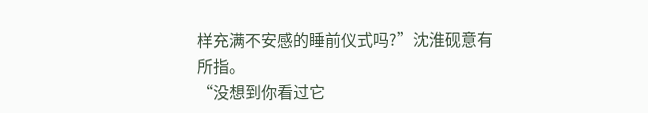样充满不安感的睡前仪式吗?”沈淮砚意有所指。
“没想到你看过它